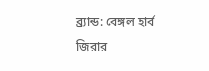ব্র্যান্ড: বেঙ্গল হার্ব
জিরার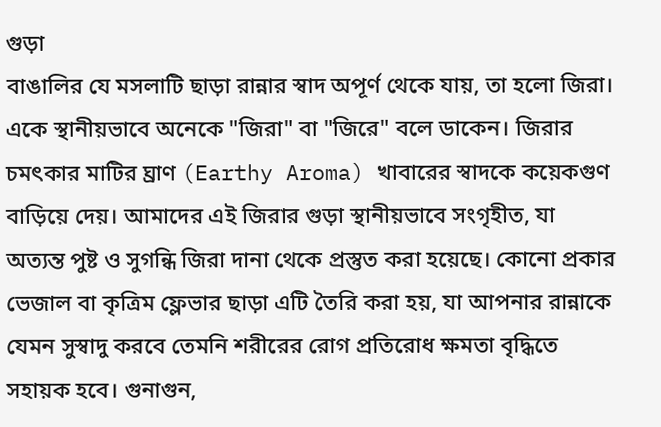গুড়া
বাঙালির যে মসলাটি ছাড়া রান্নার স্বাদ অপূর্ণ থেকে যায়, তা হলো জিরা। একে স্থানীয়ভাবে অনেকে "জিরা" বা "জিরে" বলে ডাকেন। জিরার চমৎকার মাটির ঘ্রাণ (Earthy Aroma) খাবারের স্বাদকে কয়েকগুণ বাড়িয়ে দেয়। আমাদের এই জিরার গুড়া স্থানীয়ভাবে সংগৃহীত, যা অত্যন্ত পুষ্ট ও সুগন্ধি জিরা দানা থেকে প্রস্তুত করা হয়েছে। কোনো প্রকার ভেজাল বা কৃত্রিম ফ্লেভার ছাড়া এটি তৈরি করা হয়, যা আপনার রান্নাকে যেমন সুস্বাদু করবে তেমনি শরীরের রোগ প্রতিরোধ ক্ষমতা বৃদ্ধিতে সহায়ক হবে। গুনাগুন,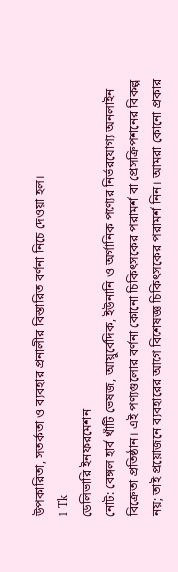উপকারিতা, সতর্কতা ও ব্যবহার প্রনালীর বিস্তারিত বর্ণনা নিচে দেওয়া হল।
1 Tk
ডেলিভারি ইনফরমেশন
নোট: বেঙ্গল হার্ব খাঁটি ভেষজ, আয়ুর্বেদিক, ইউনানি ও অর্গানিক পণ্যের নির্ভরযোগ্য অনলাইন বিক্রেতা প্রতিষ্ঠান। এই পণ্যগুলোর বর্ণনা কোনো চিকিৎসকের পরামর্শ বা প্রেসক্রিপশনের বিকল্প নয়; তাই প্রয়োজনে ব্যবহারের আগে বিশেষজ্ঞ চিকিৎসকের পরামর্শ নিন। আমরা কোনো প্রকার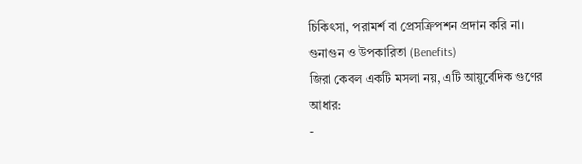চিকিৎসা, পরামর্শ বা প্রেসক্রিপশন প্রদান করি না।
গুনাগুন ও উপকারিতা (Benefits)
জিরা কেবল একটি মসলা নয়, এটি আয়ুর্বেদিক গুণের আধার:
-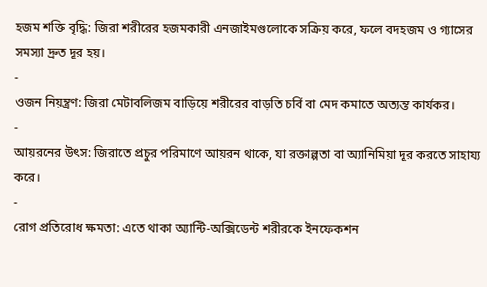হজম শক্তি বৃদ্ধি: জিরা শরীরের হজমকারী এনজাইমগুলোকে সক্রিয় করে, ফলে বদহজম ও গ্যাসের সমস্যা দ্রুত দূর হয়।
-
ওজন নিয়ন্ত্রণ: জিরা মেটাবলিজম বাড়িয়ে শরীরের বাড়তি চর্বি বা মেদ কমাতে অত্যন্ত কার্যকর।
-
আয়রনের উৎস: জিরাতে প্রচুর পরিমাণে আয়রন থাকে, যা রক্তাল্পতা বা অ্যানিমিয়া দূর করতে সাহায্য করে।
-
রোগ প্রতিরোধ ক্ষমতা: এতে থাকা অ্যান্টি-অক্সিডেন্ট শরীরকে ইনফেকশন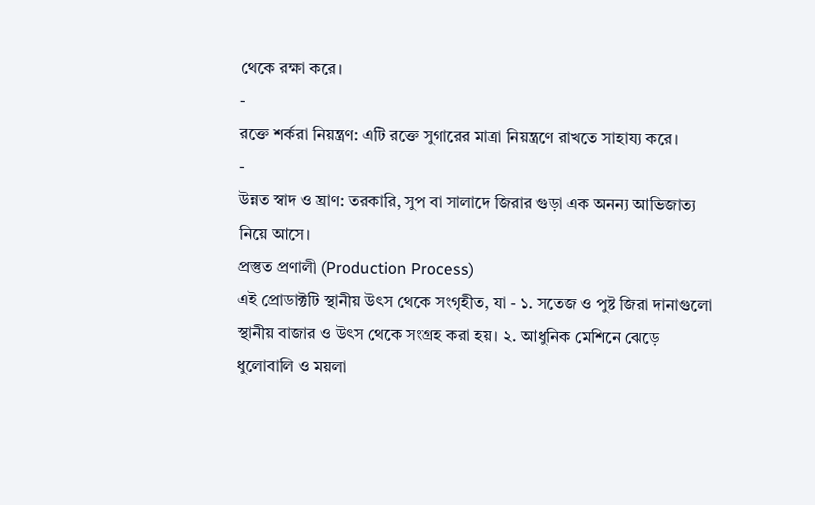থেকে রক্ষা করে।
-
রক্তে শর্করা নিয়ন্ত্রণ: এটি রক্তে সুগারের মাত্রা নিয়ন্ত্রণে রাখতে সাহায্য করে।
-
উন্নত স্বাদ ও ঘ্রাণ: তরকারি, সুপ বা সালাদে জিরার গুড়া এক অনন্য আভিজাত্য নিয়ে আসে।
প্রস্তুত প্রণালী (Production Process)
এই প্রোডাক্টটি স্থানীয় উৎস থেকে সংগৃহীত, যা - ১. সতেজ ও পুষ্ট জিরা দানাগুলো স্থানীয় বাজার ও উৎস থেকে সংগ্রহ করা হয়। ২. আধুনিক মেশিনে ঝেড়ে ধুলোবালি ও ময়লা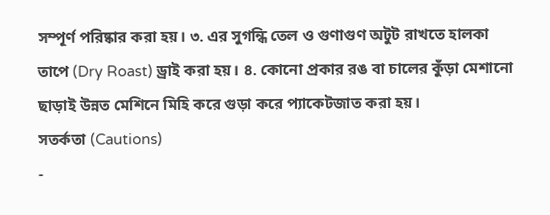সম্পূর্ণ পরিষ্কার করা হয়। ৩. এর সুগন্ধি তেল ও গুণাগুণ অটুট রাখতে হালকা তাপে (Dry Roast) ড্রাই করা হয়। ৪. কোনো প্রকার রঙ বা চালের কুঁড়া মেশানো ছাড়াই উন্নত মেশিনে মিহি করে গুড়া করে প্যাকেটজাত করা হয়।
সতর্কতা (Cautions)
-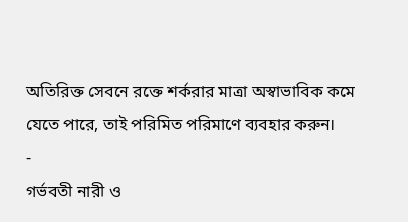অতিরিক্ত সেবনে রক্তে শর্করার মাত্রা অস্বাভাবিক কমে যেতে পারে, তাই পরিমিত পরিমাণে ব্যবহার করুন।
-
গর্ভবতী নারী ও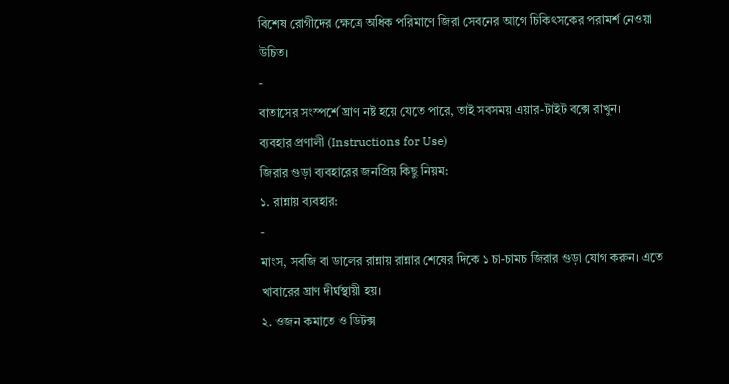বিশেষ রোগীদের ক্ষেত্রে অধিক পরিমাণে জিরা সেবনের আগে চিকিৎসকের পরামর্শ নেওয়া উচিত।
-
বাতাসের সংস্পর্শে ঘ্রাণ নষ্ট হয়ে যেতে পারে, তাই সবসময় এয়ার-টাইট বক্সে রাখুন।
ব্যবহার প্রণালী (Instructions for Use)
জিরার গুড়া ব্যবহারের জনপ্রিয় কিছু নিয়ম:
১. রান্নায় ব্যবহার:
-
মাংস, সবজি বা ডালের রান্নায় রান্নার শেষের দিকে ১ চা-চামচ জিরার গুড়া যোগ করুন। এতে খাবারের ঘ্রাণ দীর্ঘস্থায়ী হয়।
২. ওজন কমাতে ও ডিটক্স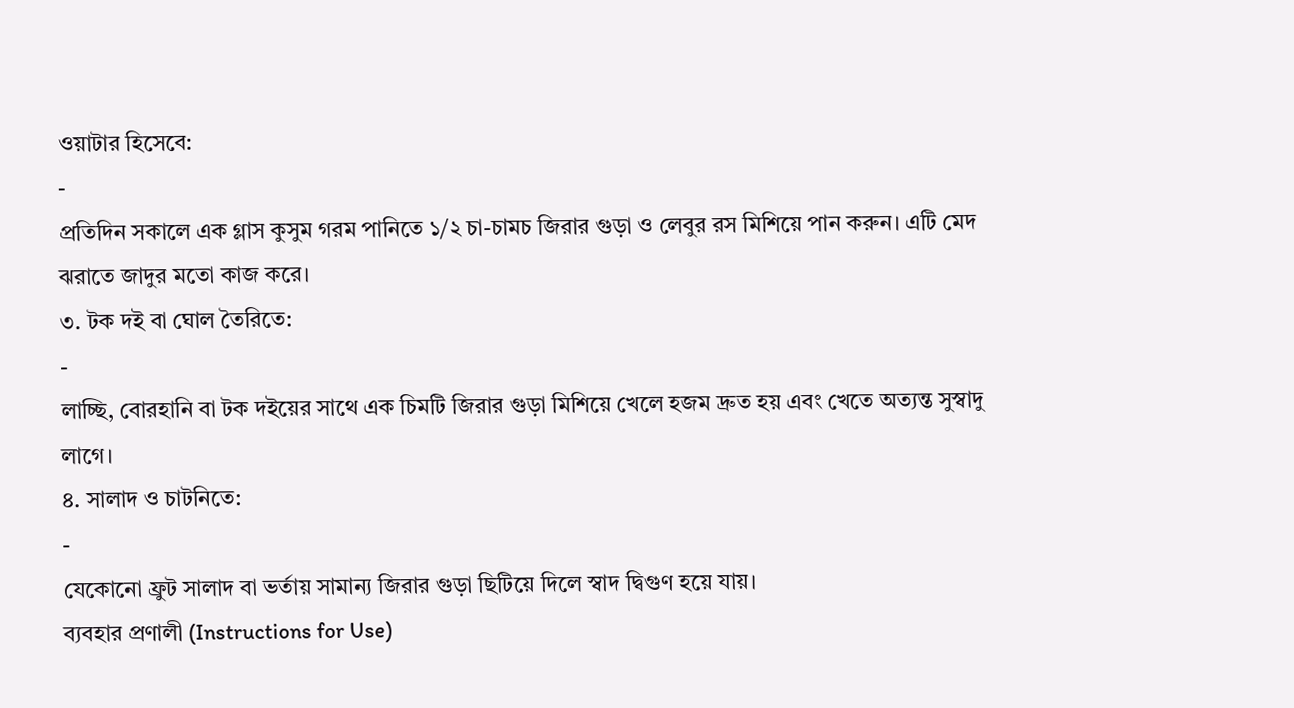ওয়াটার হিসেবে:
-
প্রতিদিন সকালে এক গ্লাস কুসুম গরম পানিতে ১/২ চা-চামচ জিরার গুড়া ও লেবুর রস মিশিয়ে পান করুন। এটি মেদ ঝরাতে জাদুর মতো কাজ করে।
৩. টক দই বা ঘোল তৈরিতে:
-
লাচ্ছি, বোরহানি বা টক দইয়ের সাথে এক চিমটি জিরার গুড়া মিশিয়ে খেলে হজম দ্রুত হয় এবং খেতে অত্যন্ত সুস্বাদু লাগে।
৪. সালাদ ও চাটনিতে:
-
যেকোনো ফ্রুট সালাদ বা ভর্তায় সামান্য জিরার গুড়া ছিটিয়ে দিলে স্বাদ দ্বিগুণ হয়ে যায়।
ব্যবহার প্রণালী (Instructions for Use)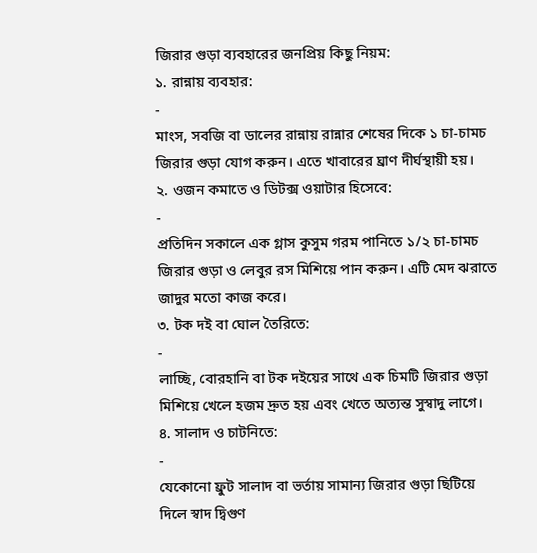জিরার গুড়া ব্যবহারের জনপ্রিয় কিছু নিয়ম:
১. রান্নায় ব্যবহার:
-
মাংস, সবজি বা ডালের রান্নায় রান্নার শেষের দিকে ১ চা-চামচ জিরার গুড়া যোগ করুন। এতে খাবারের ঘ্রাণ দীর্ঘস্থায়ী হয়।
২. ওজন কমাতে ও ডিটক্স ওয়াটার হিসেবে:
-
প্রতিদিন সকালে এক গ্লাস কুসুম গরম পানিতে ১/২ চা-চামচ জিরার গুড়া ও লেবুর রস মিশিয়ে পান করুন। এটি মেদ ঝরাতে জাদুর মতো কাজ করে।
৩. টক দই বা ঘোল তৈরিতে:
-
লাচ্ছি, বোরহানি বা টক দইয়ের সাথে এক চিমটি জিরার গুড়া মিশিয়ে খেলে হজম দ্রুত হয় এবং খেতে অত্যন্ত সুস্বাদু লাগে।
৪. সালাদ ও চাটনিতে:
-
যেকোনো ফ্রুট সালাদ বা ভর্তায় সামান্য জিরার গুড়া ছিটিয়ে দিলে স্বাদ দ্বিগুণ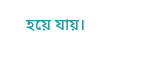হয়ে যায়।